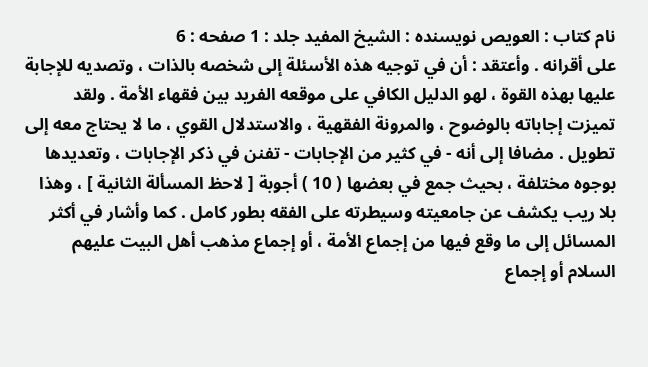نام کتاب : العويص نویسنده : الشيخ المفيد جلد : 1 صفحه : 6
على أقرانه . وأعتقد : أن في توجيه هذه الأسئلة إلى شخصه بالذات ، وتصديه للإجابة عليها بهذه القوة ، لهو الدليل الكافي على موقعه الفريد بين فقهاء الأمة . ولقد تميزت إجاباته بالوضوح ، والمرونة الفقهية ، والاستدلال القوي ، ما لا يحتاج معه إلى تطويل . مضافا إلى أنه - في كثير من الإجابات - تفنن في ذكر الإجابات ، وتعديدها بوجوه مختلفة ، بحيث جمع في بعضها ( 10 ) أجوبة [ لاحظ المسألة الثانية ] ، وهذا بلا ريب يكشف عن جامعيته وسيطرته على الفقه بطور كامل . كما وأشار في أكثر المسائل إلى ما وقع فيها من إجماع الأمة ، أو إجماع مذهب أهل البيت عليهم السلام أو إجماع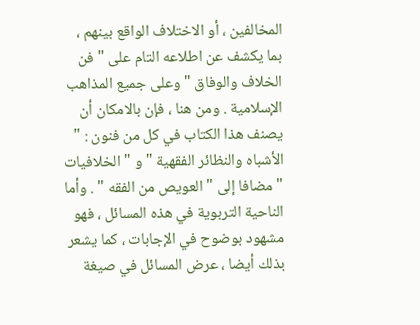المخالفين ، أو الاختلاف الواقع بينهم ، بما يكشف عن اطلاعه التام على " فن الخلاف والوفاق " وعلى جميع المذاهب الإسلامية . ومن هنا ، فإن بالامكان أن يصنف هذا الكتاب في كل من فنون : " الأشباه والنظائر الفقهية " و " الخلافيات " مضافا إلى " العويص من الفقه " . وأما الناحية التربوية في هذه المسائل ، فهو مشهود بوضوح في الإجابات ، كما يشعر بذلك أيضا ، عرض المسائل في صيغة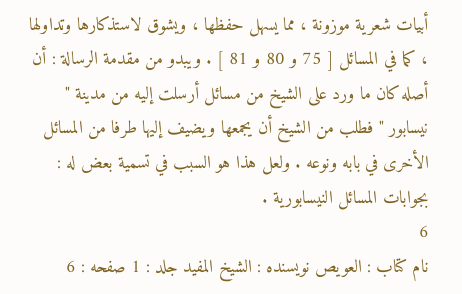أبيات شعرية موزونة ، مما يسهل حفظها ، ويشوق لاستذكارها وتداولها ، كما في المسائل [ 75 و 80 و 81 ] . ويبدو من مقدمة الرسالة : أن أصله كان ما ورد على الشيخ من مسائل أرسلت إليه من مدينة " نيسابور " فطلب من الشيخ أن يجمعها ويضيف إليها طرفا من المسائل الأخرى في بابه ونوعه . ولعل هذا هو السبب في تسمية بعض له : بجوابات المسائل النيسابورية .
6
نام کتاب : العويص نویسنده : الشيخ المفيد جلد : 1 صفحه : 6